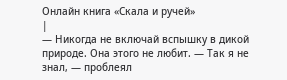Онлайн книга «Скала и ручей»
|
— Никогда не включай вспышку в дикой природе. Она этого не любит. — Так я не знал, — проблеял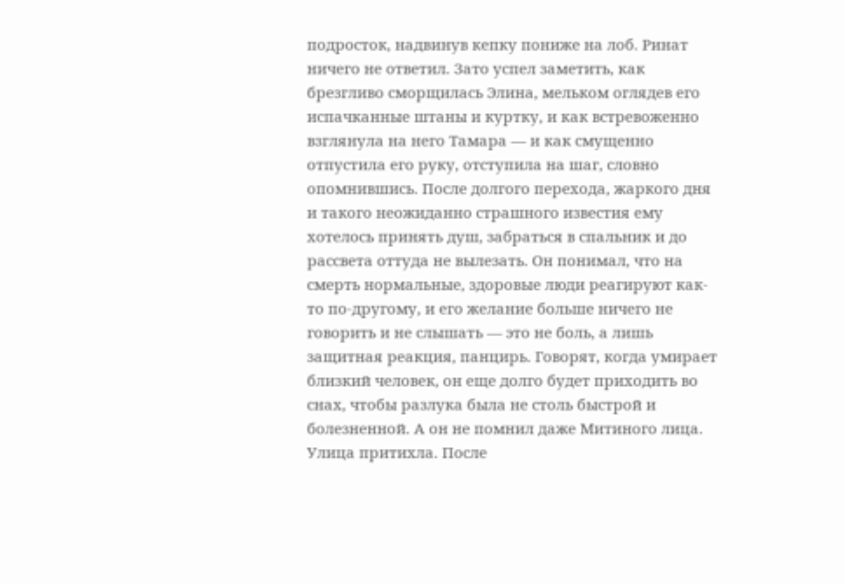подросток, надвинув кепку пониже на лоб. Ринат ничего не ответил. Зато успел заметить, как брезгливо сморщилась Элина, мельком оглядев его испачканные штаны и куртку, и как встревоженно взглянула на него Тамара — и как смущенно отпустила его руку, отступила на шаг, словно опомнившись. После долгого перехода, жаркого дня и такого неожиданно страшного известия ему хотелось принять душ, забраться в спальник и до рассвета оттуда не вылезать. Он понимал, что на смерть нормальные, здоровые люди реагируют как-то по-другому, и его желание больше ничего не говорить и не слышать — это не боль, а лишь защитная реакция, панцирь. Говорят, когда умирает близкий человек, он еще долго будет приходить во снах, чтобы разлука была не столь быстрой и болезненной. А он не помнил даже Митиного лица. Улица притихла. После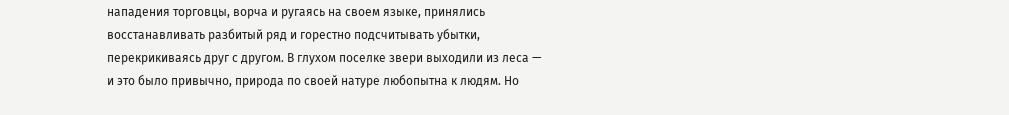нападения торговцы, ворча и ругаясь на своем языке, принялись восстанавливать разбитый ряд и горестно подсчитывать убытки, перекрикиваясь друг с другом. В глухом поселке звери выходили из леса — и это было привычно, природа по своей натуре любопытна к людям. Но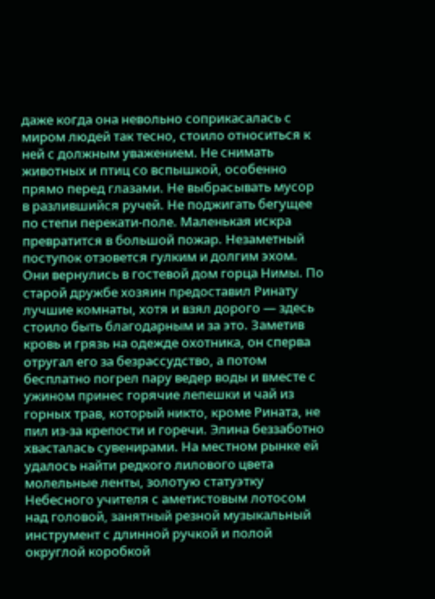даже когда она невольно соприкасалась с миром людей так тесно, стоило относиться к ней с должным уважением. Не снимать животных и птиц со вспышкой, особенно прямо перед глазами. Не выбрасывать мусор в разлившийся ручей. Не поджигать бегущее по степи перекати-поле. Маленькая искра превратится в большой пожар. Незаметный поступок отзовется гулким и долгим эхом. Они вернулись в гостевой дом горца Нимы. По старой дружбе хозяин предоставил Ринату лучшие комнаты, хотя и взял дорого — здесь стоило быть благодарным и за это. Заметив кровь и грязь на одежде охотника, он сперва отругал его за безрассудство, а потом бесплатно погрел пару ведер воды и вместе с ужином принес горячие лепешки и чай из горных трав, который никто, кроме Рината, не пил из-за крепости и горечи. Элина беззаботно хвасталась сувенирами. На местном рынке ей удалось найти редкого лилового цвета молельные ленты, золотую статуэтку Небесного учителя с аметистовым лотосом над головой, занятный резной музыкальный инструмент с длинной ручкой и полой округлой коробкой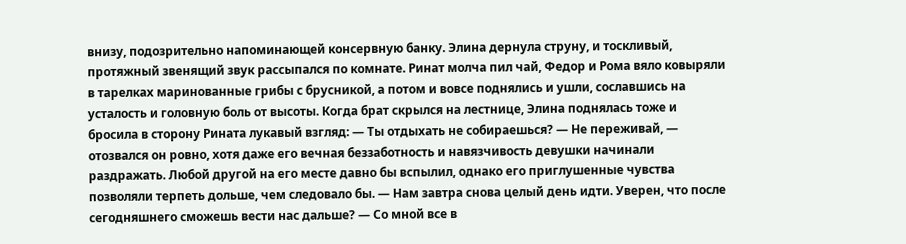внизу, подозрительно напоминающей консервную банку. Элина дернула струну, и тоскливый, протяжный звенящий звук рассыпался по комнате. Ринат молча пил чай, Федор и Рома вяло ковыряли в тарелках маринованные грибы с брусникой, а потом и вовсе поднялись и ушли, сославшись на усталость и головную боль от высоты. Когда брат скрылся на лестнице, Элина поднялась тоже и бросила в сторону Рината лукавый взгляд: — Ты отдыхать не собираешься? — Не переживай, — отозвался он ровно, хотя даже его вечная беззаботность и навязчивость девушки начинали раздражать. Любой другой на его месте давно бы вспылил, однако его приглушенные чувства позволяли терпеть дольше, чем следовало бы. — Нам завтра снова целый день идти. Уверен, что после сегодняшнего сможешь вести нас дальше? — Со мной все в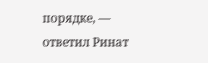порядке, — ответил Ринат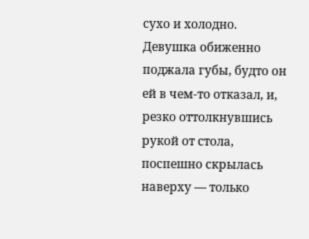сухо и холодно. Девушка обиженно поджала губы, будто он ей в чем-то отказал, и, резко оттолкнувшись рукой от стола, поспешно скрылась наверху — только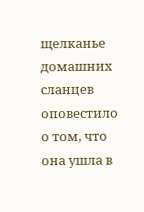щелканье домашних сланцев оповестило о том, что она ушла в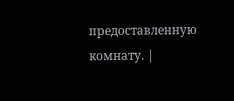предоставленную комнату. |